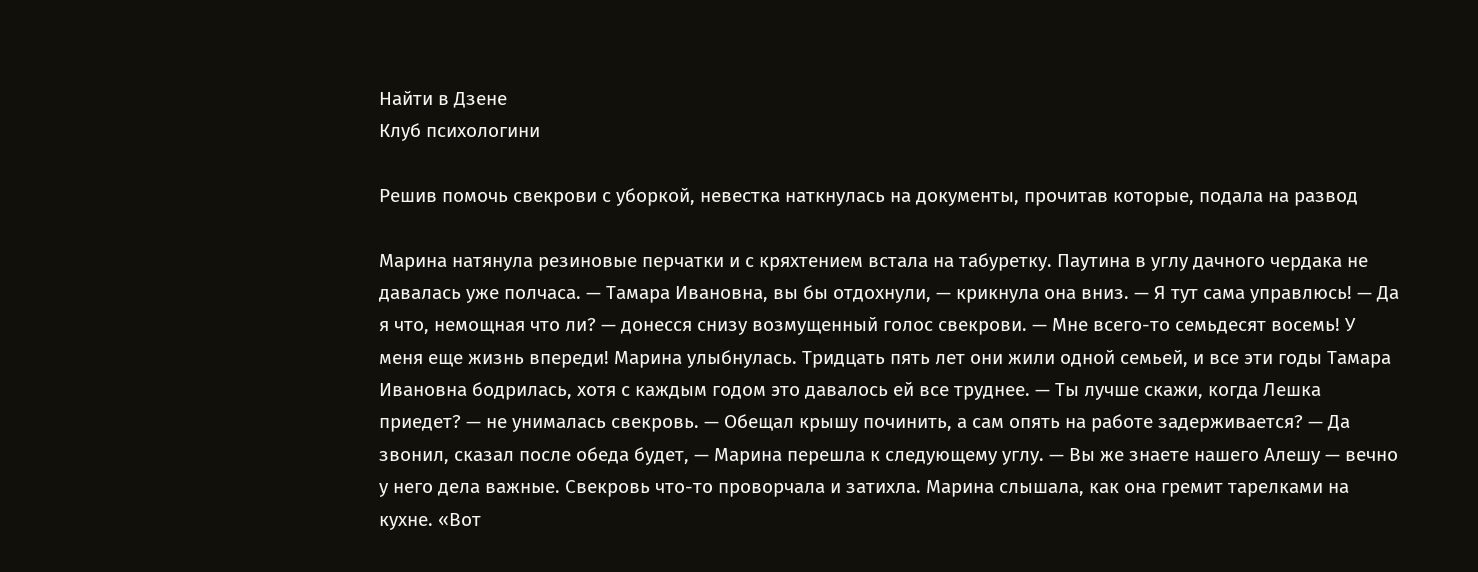Найти в Дзене
Клуб психологини

Решив помочь свекрови с уборкой, невестка наткнулась на документы, прочитав которые, подала на развод

Марина натянула резиновые перчатки и с кряхтением встала на табуретку. Паутина в углу дачного чердака не давалась уже полчаса. — Тамара Ивановна, вы бы отдохнули, — крикнула она вниз. — Я тут сама управлюсь! — Да я что, немощная что ли? — донесся снизу возмущенный голос свекрови. — Мне всего-то семьдесят восемь! У меня еще жизнь впереди! Марина улыбнулась. Тридцать пять лет они жили одной семьей, и все эти годы Тамара Ивановна бодрилась, хотя с каждым годом это давалось ей все труднее. — Ты лучше скажи, когда Лешка приедет? — не унималась свекровь. — Обещал крышу починить, а сам опять на работе задерживается? — Да звонил, сказал после обеда будет, — Марина перешла к следующему углу. — Вы же знаете нашего Алешу — вечно у него дела важные. Свекровь что-то проворчала и затихла. Марина слышала, как она гремит тарелками на кухне. «Вот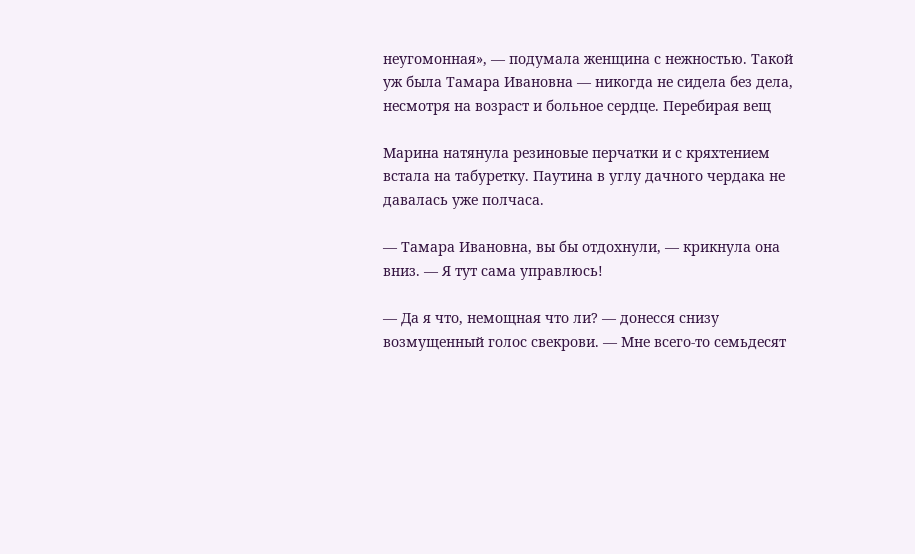неугомонная», — подумала женщина с нежностью. Такой уж была Тамара Ивановна — никогда не сидела без дела, несмотря на возраст и больное сердце. Перебирая вещ

Марина натянула резиновые перчатки и с кряхтением встала на табуретку. Паутина в углу дачного чердака не давалась уже полчаса.

— Тамара Ивановна, вы бы отдохнули, — крикнула она вниз. — Я тут сама управлюсь!

— Да я что, немощная что ли? — донесся снизу возмущенный голос свекрови. — Мне всего-то семьдесят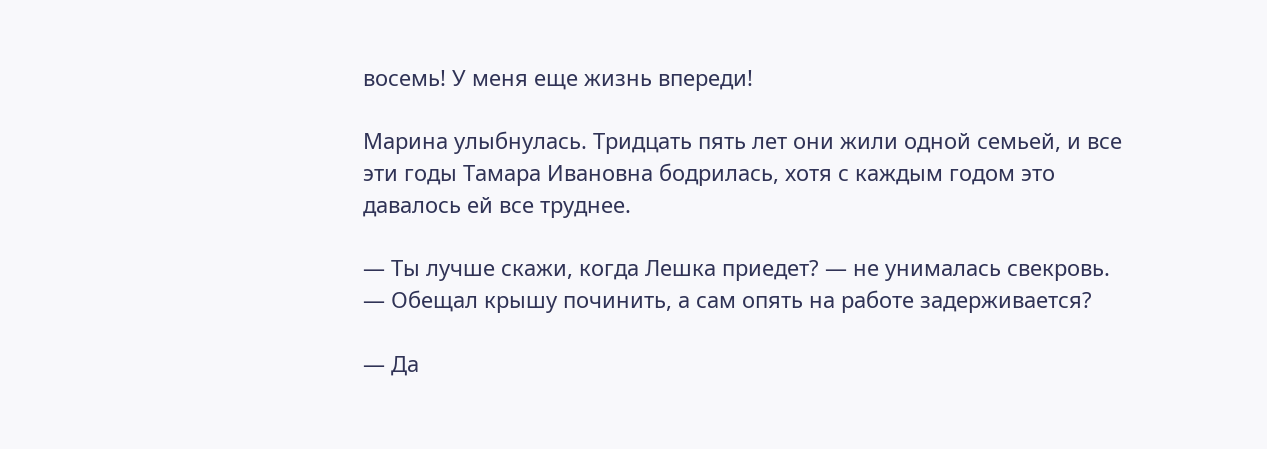восемь! У меня еще жизнь впереди!

Марина улыбнулась. Тридцать пять лет они жили одной семьей, и все эти годы Тамара Ивановна бодрилась, хотя с каждым годом это давалось ей все труднее.

— Ты лучше скажи, когда Лешка приедет? — не унималась свекровь. — Обещал крышу починить, а сам опять на работе задерживается?

— Да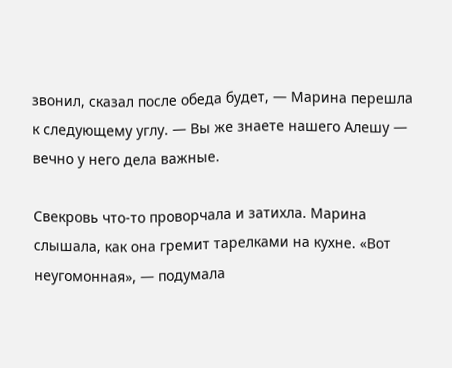звонил, сказал после обеда будет, — Марина перешла к следующему углу. — Вы же знаете нашего Алешу — вечно у него дела важные.

Свекровь что-то проворчала и затихла. Марина слышала, как она гремит тарелками на кухне. «Вот неугомонная», — подумала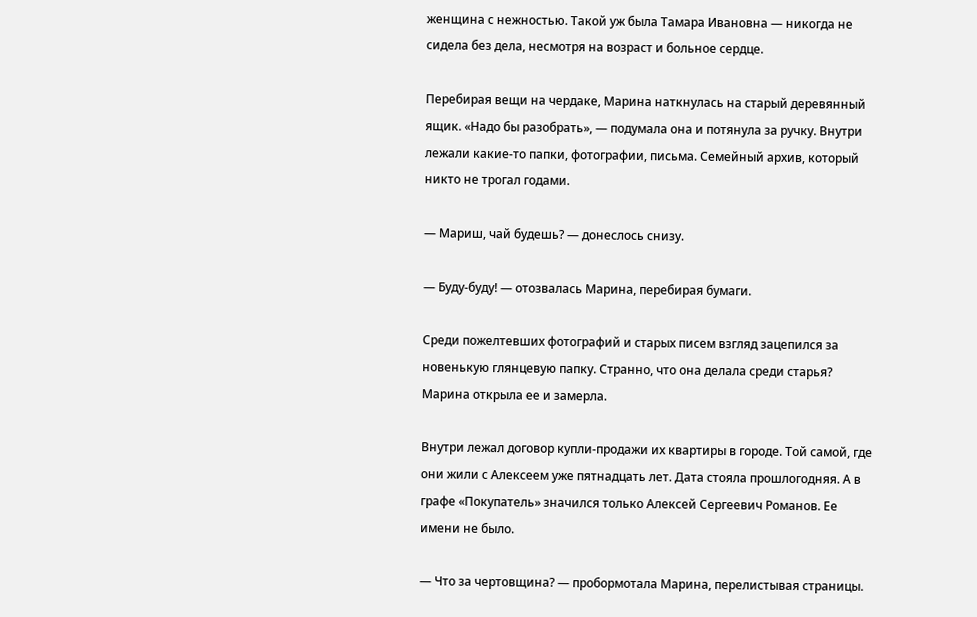женщина с нежностью. Такой уж была Тамара Ивановна — никогда не сидела без дела, несмотря на возраст и больное сердце.

Перебирая вещи на чердаке, Марина наткнулась на старый деревянный ящик. «Надо бы разобрать», — подумала она и потянула за ручку. Внутри лежали какие-то папки, фотографии, письма. Семейный архив, который никто не трогал годами.

— Мариш, чай будешь? — донеслось снизу.

— Буду-буду! — отозвалась Марина, перебирая бумаги.

Среди пожелтевших фотографий и старых писем взгляд зацепился за новенькую глянцевую папку. Странно, что она делала среди старья? Марина открыла ее и замерла.

Внутри лежал договор купли-продажи их квартиры в городе. Той самой, где они жили с Алексеем уже пятнадцать лет. Дата стояла прошлогодняя. А в графе «Покупатель» значился только Алексей Сергеевич Романов. Ее имени не было.

— Что за чертовщина? — пробормотала Марина, перелистывая страницы.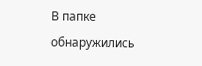В папке обнаружились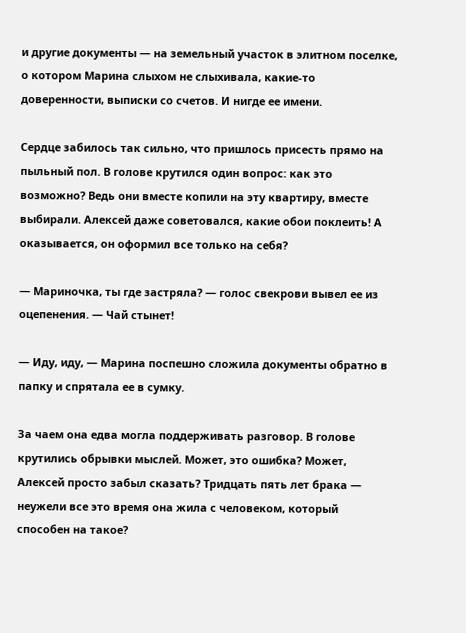и другие документы — на земельный участок в элитном поселке, о котором Марина слыхом не слыхивала, какие-то доверенности, выписки со счетов. И нигде ее имени.

Сердце забилось так сильно, что пришлось присесть прямо на пыльный пол. В голове крутился один вопрос: как это возможно? Ведь они вместе копили на эту квартиру, вместе выбирали. Алексей даже советовался, какие обои поклеить! А оказывается, он оформил все только на себя?

— Мариночка, ты где застряла? — голос свекрови вывел ее из оцепенения. — Чай стынет!

— Иду, иду, — Марина поспешно сложила документы обратно в папку и спрятала ее в сумку.

За чаем она едва могла поддерживать разговор. В голове крутились обрывки мыслей. Может, это ошибка? Может, Алексей просто забыл сказать? Тридцать пять лет брака — неужели все это время она жила с человеком, который способен на такое?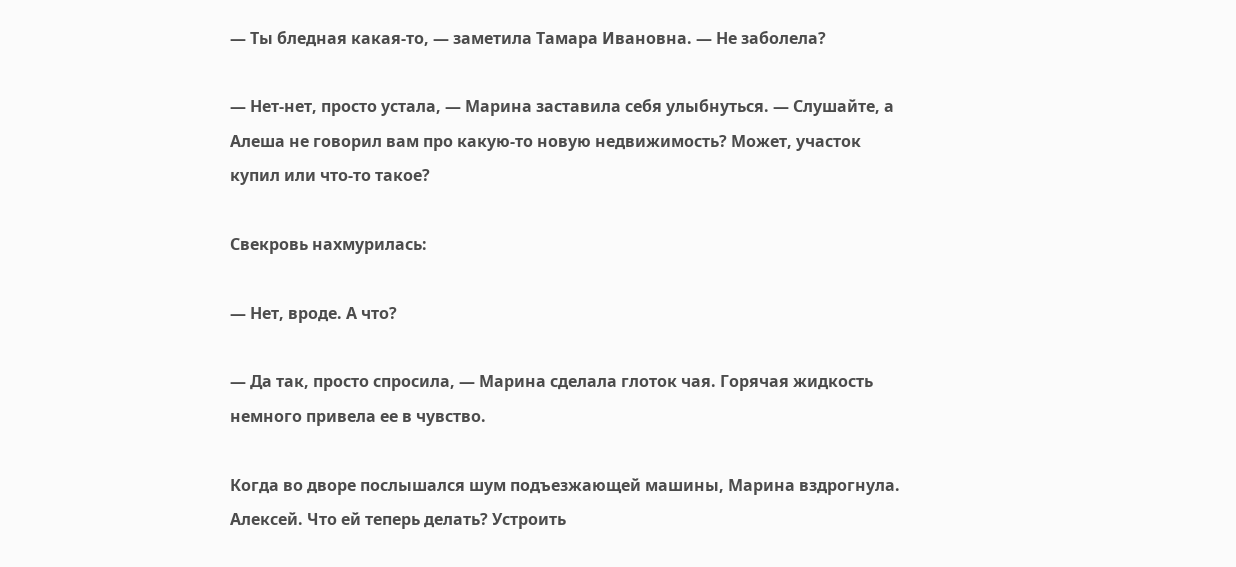— Ты бледная какая-то, — заметила Тамара Ивановна. — Не заболела?

— Нет-нет, просто устала, — Марина заставила себя улыбнуться. — Слушайте, а Алеша не говорил вам про какую-то новую недвижимость? Может, участок купил или что-то такое?

Свекровь нахмурилась:

— Нет, вроде. А что?

— Да так, просто спросила, — Марина сделала глоток чая. Горячая жидкость немного привела ее в чувство.

Когда во дворе послышался шум подъезжающей машины, Марина вздрогнула. Алексей. Что ей теперь делать? Устроить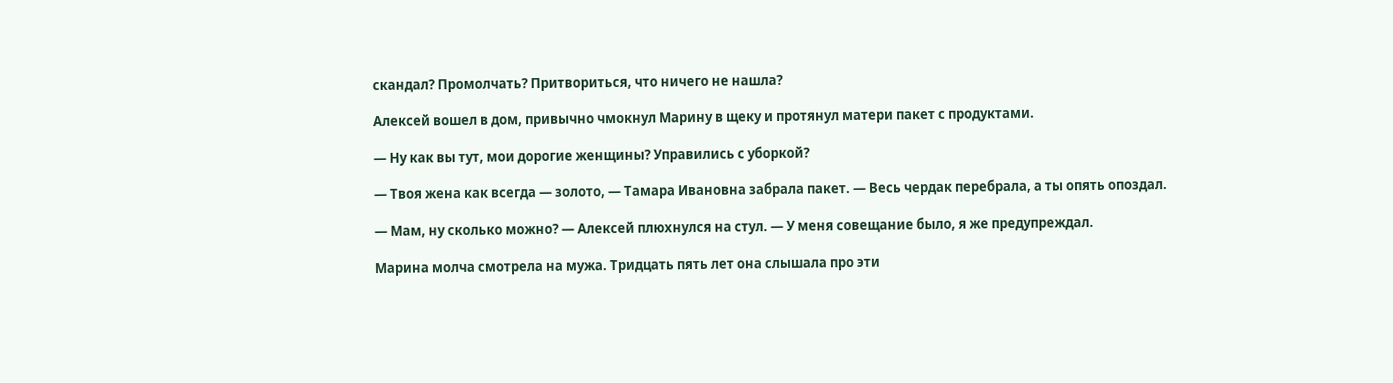скандал? Промолчать? Притвориться, что ничего не нашла?

Алексей вошел в дом, привычно чмокнул Марину в щеку и протянул матери пакет с продуктами.

— Ну как вы тут, мои дорогие женщины? Управились с уборкой?

— Твоя жена как всегда — золото, — Тамара Ивановна забрала пакет. — Весь чердак перебрала, а ты опять опоздал.

— Мам, ну сколько можно? — Алексей плюхнулся на стул. — У меня совещание было, я же предупреждал.

Марина молча смотрела на мужа. Тридцать пять лет она слышала про эти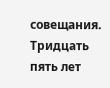совещания. Тридцать пять лет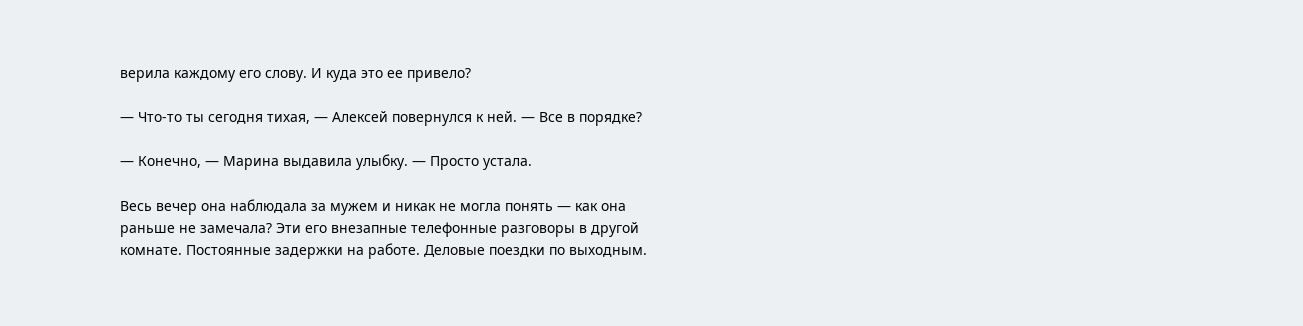верила каждому его слову. И куда это ее привело?

— Что-то ты сегодня тихая, — Алексей повернулся к ней. — Все в порядке?

— Конечно, — Марина выдавила улыбку. — Просто устала.

Весь вечер она наблюдала за мужем и никак не могла понять — как она раньше не замечала? Эти его внезапные телефонные разговоры в другой комнате. Постоянные задержки на работе. Деловые поездки по выходным.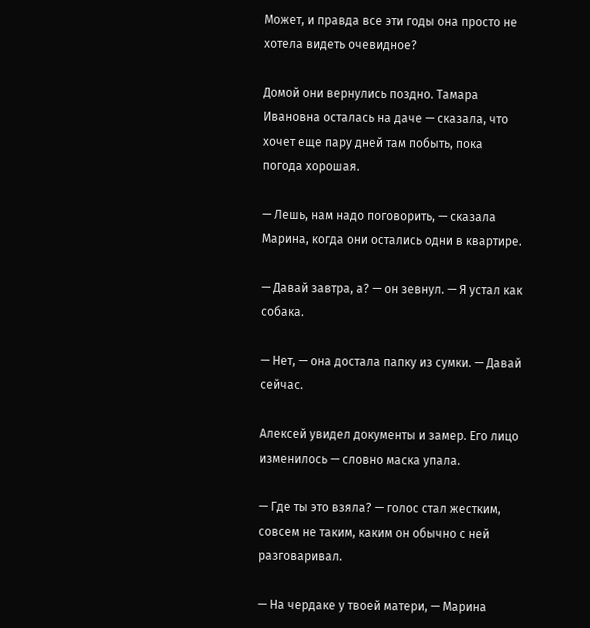Может, и правда все эти годы она просто не хотела видеть очевидное?

Домой они вернулись поздно. Тамара Ивановна осталась на даче — сказала, что хочет еще пару дней там побыть, пока погода хорошая.

— Лешь, нам надо поговорить, — сказала Марина, когда они остались одни в квартире.

— Давай завтра, а? — он зевнул. — Я устал как собака.

— Нет, — она достала папку из сумки. — Давай сейчас.

Алексей увидел документы и замер. Его лицо изменилось — словно маска упала.

— Где ты это взяла? — голос стал жестким, совсем не таким, каким он обычно с ней разговаривал.

— На чердаке у твоей матери, — Марина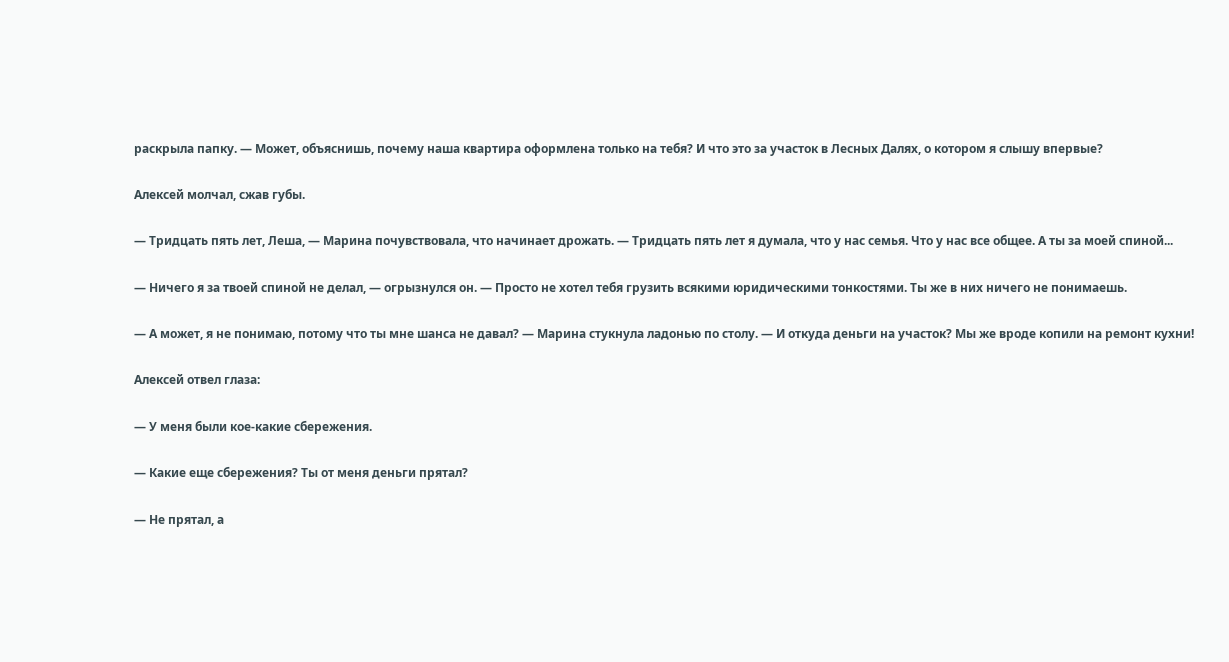раскрыла папку. — Может, объяснишь, почему наша квартира оформлена только на тебя? И что это за участок в Лесных Далях, о котором я слышу впервые?

Алексей молчал, сжав губы.

— Тридцать пять лет, Леша, — Марина почувствовала, что начинает дрожать. — Тридцать пять лет я думала, что у нас семья. Что у нас все общее. А ты за моей спиной...

— Ничего я за твоей спиной не делал, — огрызнулся он. — Просто не хотел тебя грузить всякими юридическими тонкостями. Ты же в них ничего не понимаешь.

— А может, я не понимаю, потому что ты мне шанса не давал? — Марина стукнула ладонью по столу. — И откуда деньги на участок? Мы же вроде копили на ремонт кухни!

Алексей отвел глаза:

— У меня были кое-какие сбережения.

— Какие еще сбережения? Ты от меня деньги прятал?

— Не прятал, а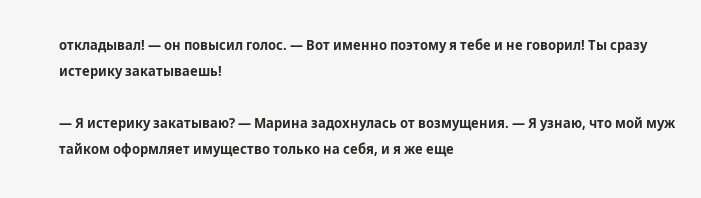откладывал! — он повысил голос. — Вот именно поэтому я тебе и не говорил! Ты сразу истерику закатываешь!

— Я истерику закатываю? — Марина задохнулась от возмущения. — Я узнаю, что мой муж тайком оформляет имущество только на себя, и я же еще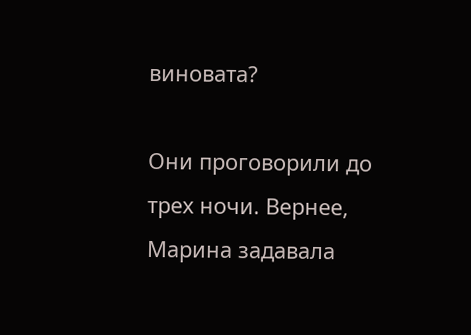виновата?

Они проговорили до трех ночи. Вернее, Марина задавала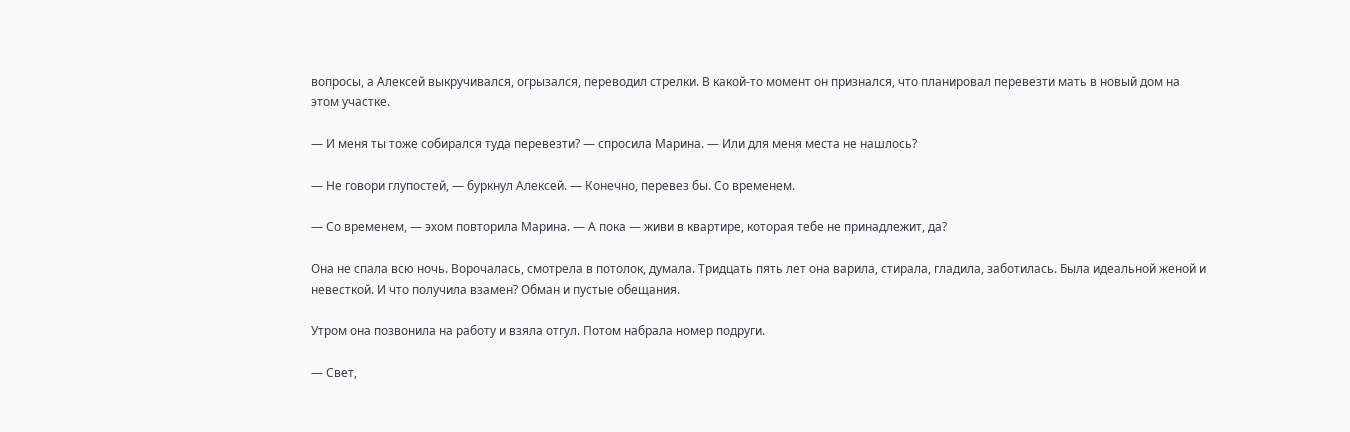вопросы, а Алексей выкручивался, огрызался, переводил стрелки. В какой-то момент он признался, что планировал перевезти мать в новый дом на этом участке.

— И меня ты тоже собирался туда перевезти? — спросила Марина. — Или для меня места не нашлось?

— Не говори глупостей, — буркнул Алексей. — Конечно, перевез бы. Со временем.

— Со временем, — эхом повторила Марина. — А пока — живи в квартире, которая тебе не принадлежит, да?

Она не спала всю ночь. Ворочалась, смотрела в потолок, думала. Тридцать пять лет она варила, стирала, гладила, заботилась. Была идеальной женой и невесткой. И что получила взамен? Обман и пустые обещания.

Утром она позвонила на работу и взяла отгул. Потом набрала номер подруги.

— Свет,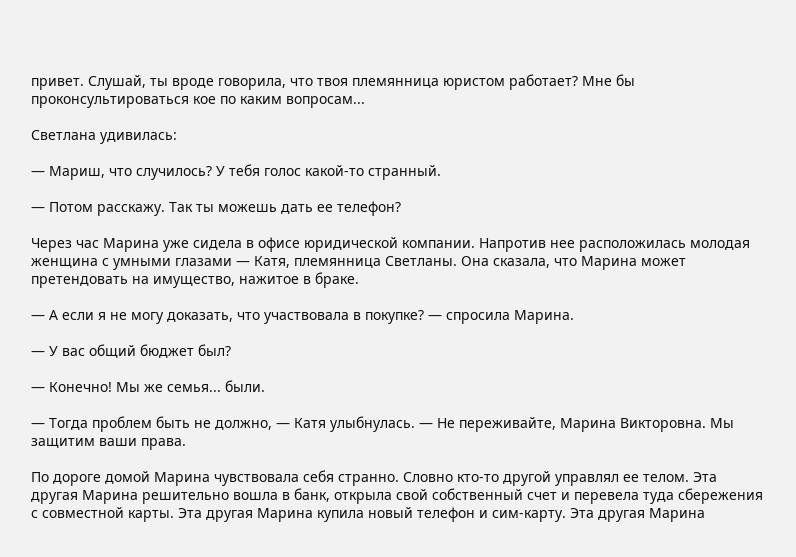привет. Слушай, ты вроде говорила, что твоя племянница юристом работает? Мне бы проконсультироваться кое по каким вопросам...

Светлана удивилась:

— Мариш, что случилось? У тебя голос какой-то странный.

— Потом расскажу. Так ты можешь дать ее телефон?

Через час Марина уже сидела в офисе юридической компании. Напротив нее расположилась молодая женщина с умными глазами — Катя, племянница Светланы. Она сказала, что Марина может претендовать на имущество, нажитое в браке.

— А если я не могу доказать, что участвовала в покупке? — спросила Марина.

— У вас общий бюджет был?

— Конечно! Мы же семья... были.

— Тогда проблем быть не должно, — Катя улыбнулась. — Не переживайте, Марина Викторовна. Мы защитим ваши права.

По дороге домой Марина чувствовала себя странно. Словно кто-то другой управлял ее телом. Эта другая Марина решительно вошла в банк, открыла свой собственный счет и перевела туда сбережения с совместной карты. Эта другая Марина купила новый телефон и сим-карту. Эта другая Марина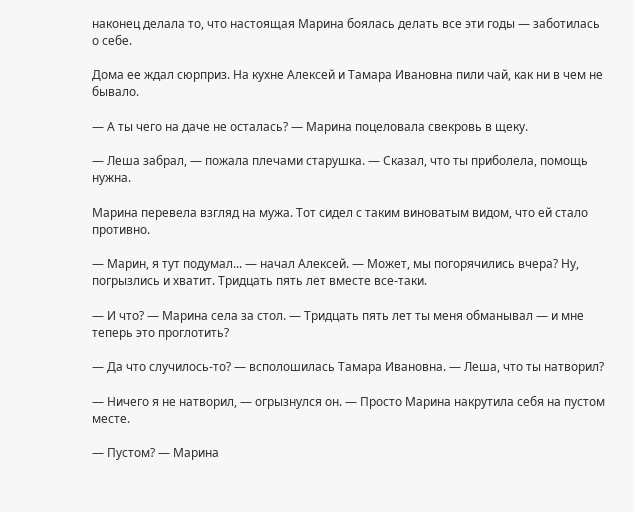наконец делала то, что настоящая Марина боялась делать все эти годы — заботилась о себе.

Дома ее ждал сюрприз. На кухне Алексей и Тамара Ивановна пили чай, как ни в чем не бывало.

— А ты чего на даче не осталась? — Марина поцеловала свекровь в щеку.

— Леша забрал, — пожала плечами старушка. — Сказал, что ты приболела, помощь нужна.

Марина перевела взгляд на мужа. Тот сидел с таким виноватым видом, что ей стало противно.

— Марин, я тут подумал... — начал Алексей. — Может, мы погорячились вчера? Ну, погрызлись и хватит. Тридцать пять лет вместе все-таки.

— И что? — Марина села за стол. — Тридцать пять лет ты меня обманывал — и мне теперь это проглотить?

— Да что случилось-то? — всполошилась Тамара Ивановна. — Леша, что ты натворил?

— Ничего я не натворил, — огрызнулся он. — Просто Марина накрутила себя на пустом месте.

— Пустом? — Марина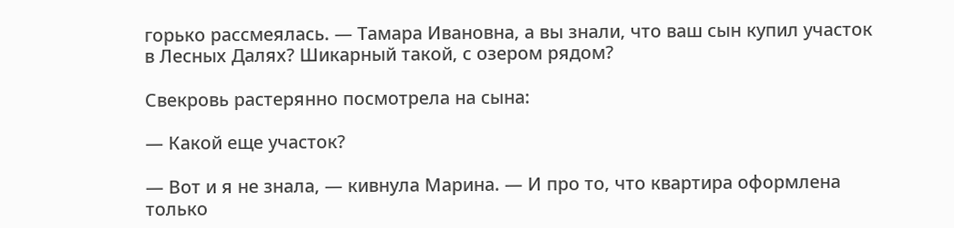горько рассмеялась. — Тамара Ивановна, а вы знали, что ваш сын купил участок в Лесных Далях? Шикарный такой, с озером рядом?

Свекровь растерянно посмотрела на сына:

— Какой еще участок?

— Вот и я не знала, — кивнула Марина. — И про то, что квартира оформлена только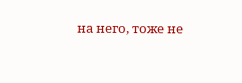на него, тоже не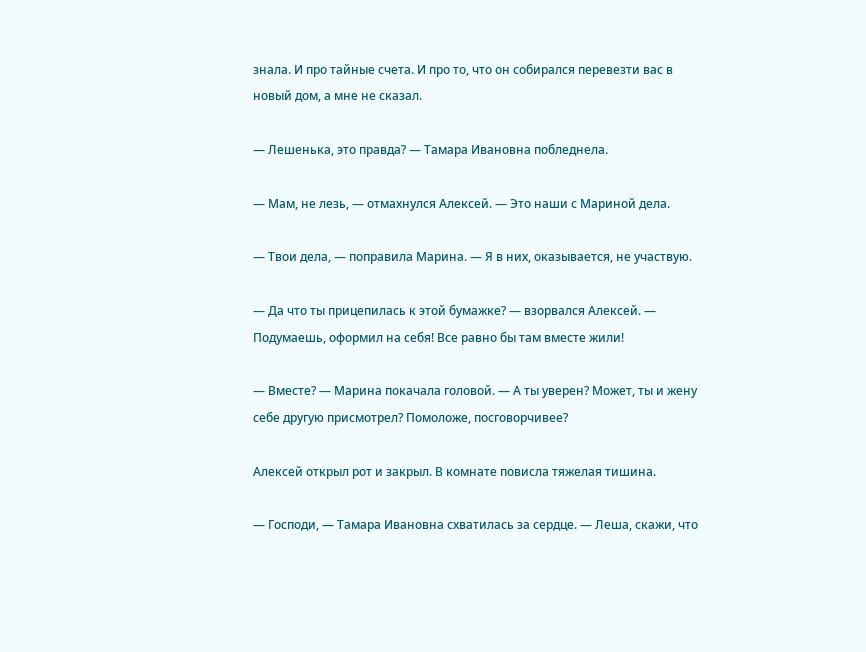знала. И про тайные счета. И про то, что он собирался перевезти вас в новый дом, а мне не сказал.

— Лешенька, это правда? — Тамара Ивановна побледнела.

— Мам, не лезь, — отмахнулся Алексей. — Это наши с Мариной дела.

— Твои дела, — поправила Марина. — Я в них, оказывается, не участвую.

— Да что ты прицепилась к этой бумажке? — взорвался Алексей. — Подумаешь, оформил на себя! Все равно бы там вместе жили!

— Вместе? — Марина покачала головой. — А ты уверен? Может, ты и жену себе другую присмотрел? Помоложе, посговорчивее?

Алексей открыл рот и закрыл. В комнате повисла тяжелая тишина.

— Господи, — Тамара Ивановна схватилась за сердце. — Леша, скажи, что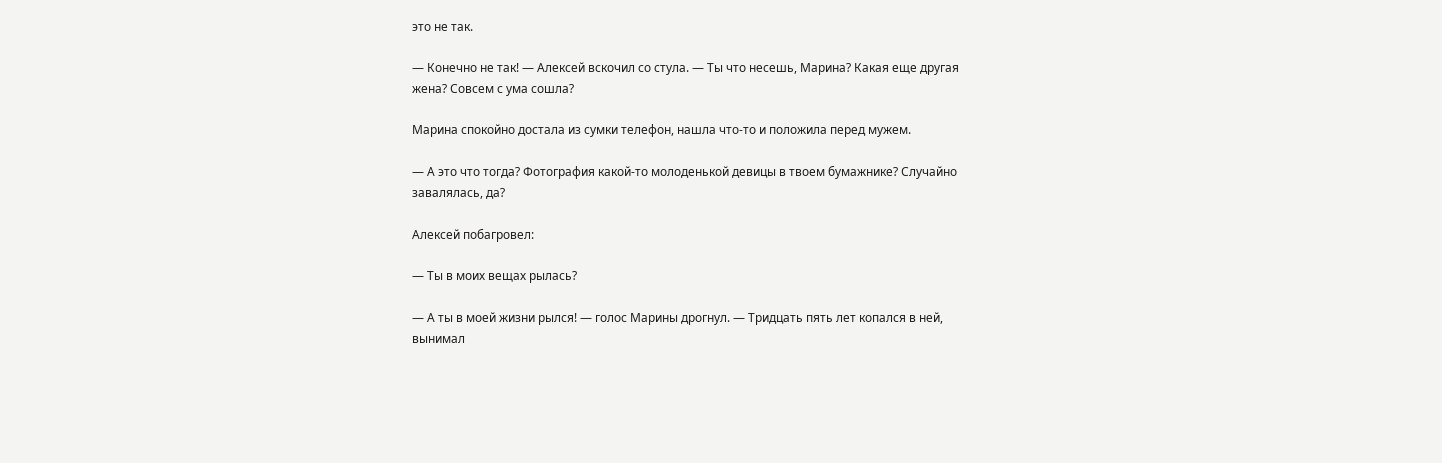это не так.

— Конечно не так! — Алексей вскочил со стула. — Ты что несешь, Марина? Какая еще другая жена? Совсем с ума сошла?

Марина спокойно достала из сумки телефон, нашла что-то и положила перед мужем.

— А это что тогда? Фотография какой-то молоденькой девицы в твоем бумажнике? Случайно завалялась, да?

Алексей побагровел:

— Ты в моих вещах рылась?

— А ты в моей жизни рылся! — голос Марины дрогнул. — Тридцать пять лет копался в ней, вынимал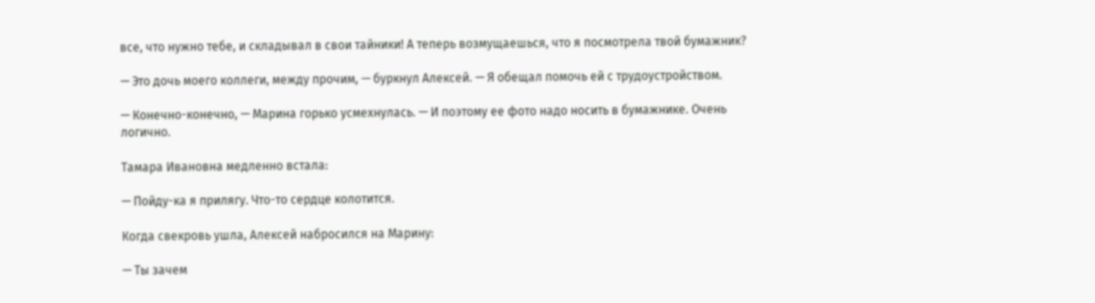все, что нужно тебе, и складывал в свои тайники! А теперь возмущаешься, что я посмотрела твой бумажник?

— Это дочь моего коллеги, между прочим, — буркнул Алексей. — Я обещал помочь ей с трудоустройством.

— Конечно-конечно, — Марина горько усмехнулась. — И поэтому ее фото надо носить в бумажнике. Очень логично.

Тамара Ивановна медленно встала:

— Пойду-ка я прилягу. Что-то сердце колотится.

Когда свекровь ушла, Алексей набросился на Марину:

— Ты зачем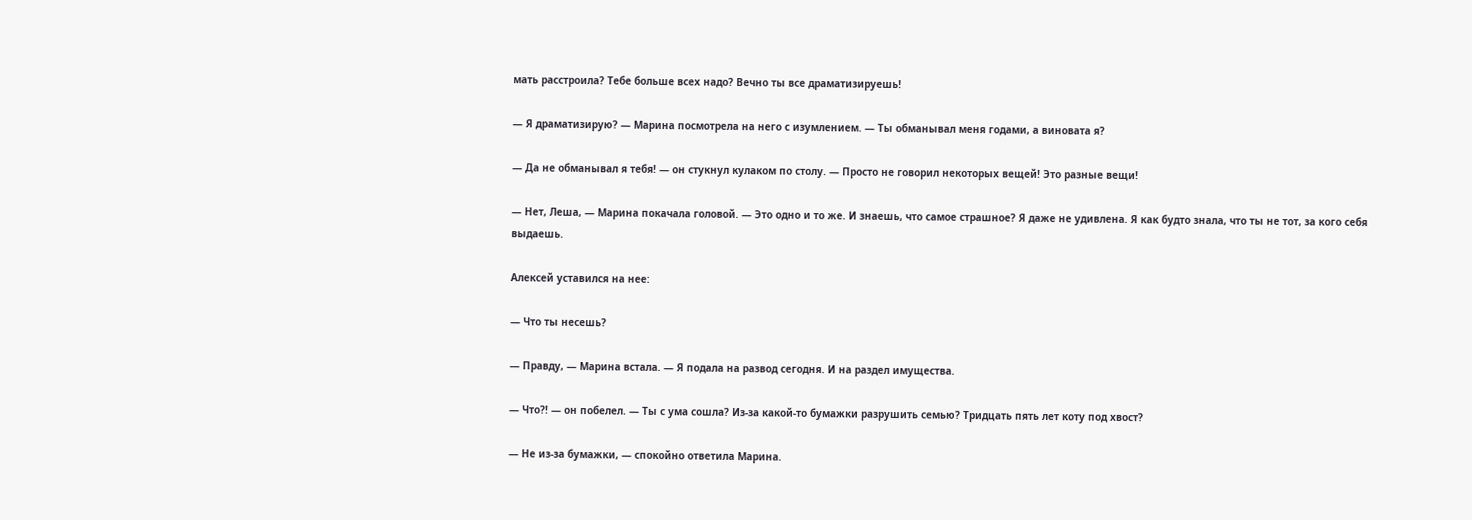мать расстроила? Тебе больше всех надо? Вечно ты все драматизируешь!

— Я драматизирую? — Марина посмотрела на него с изумлением. — Ты обманывал меня годами, а виновата я?

— Да не обманывал я тебя! — он стукнул кулаком по столу. — Просто не говорил некоторых вещей! Это разные вещи!

— Нет, Леша, — Марина покачала головой. — Это одно и то же. И знаешь, что самое страшное? Я даже не удивлена. Я как будто знала, что ты не тот, за кого себя выдаешь.

Алексей уставился на нее:

— Что ты несешь?

— Правду, — Марина встала. — Я подала на развод сегодня. И на раздел имущества.

— Что?! — он побелел. — Ты с ума сошла? Из-за какой-то бумажки разрушить семью? Тридцать пять лет коту под хвост?

— Не из-за бумажки, — спокойно ответила Марина.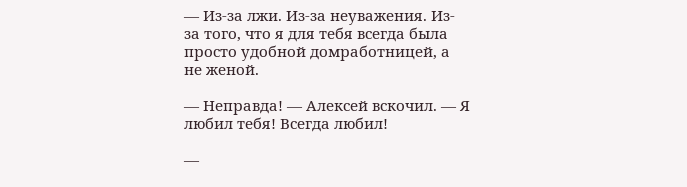— Из-за лжи. Из-за неуважения. Из-за того, что я для тебя всегда была просто удобной домработницей, а не женой.

— Неправда! — Алексей вскочил. — Я любил тебя! Всегда любил!

—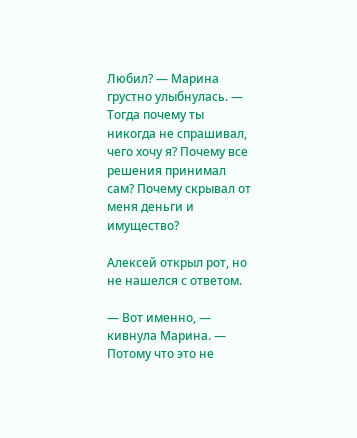Любил? — Марина грустно улыбнулась. — Тогда почему ты никогда не спрашивал, чего хочу я? Почему все решения принимал сам? Почему скрывал от меня деньги и имущество?

Алексей открыл рот, но не нашелся с ответом.

— Вот именно, — кивнула Марина. — Потому что это не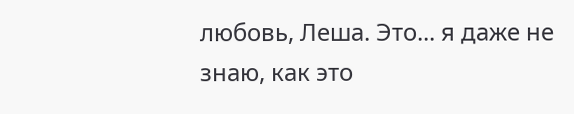любовь, Леша. Это... я даже не знаю, как это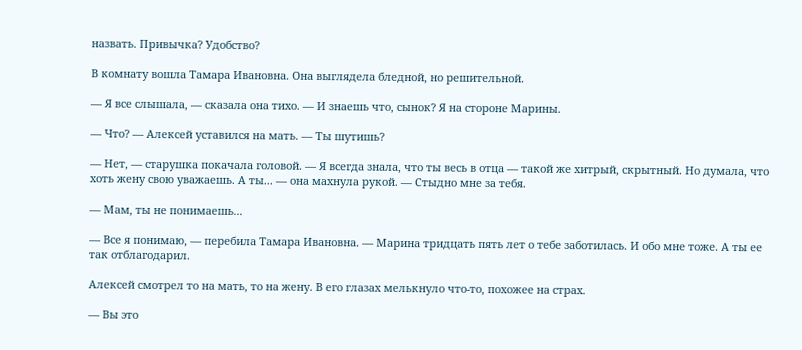назвать. Привычка? Удобство?

В комнату вошла Тамара Ивановна. Она выглядела бледной, но решительной.

— Я все слышала, — сказала она тихо. — И знаешь что, сынок? Я на стороне Марины.

— Что? — Алексей уставился на мать. — Ты шутишь?

— Нет, — старушка покачала головой. — Я всегда знала, что ты весь в отца — такой же хитрый, скрытный. Но думала, что хоть жену свою уважаешь. А ты... — она махнула рукой. — Стыдно мне за тебя.

— Мам, ты не понимаешь...

— Все я понимаю, — перебила Тамара Ивановна. — Марина тридцать пять лет о тебе заботилась. И обо мне тоже. А ты ее так отблагодарил.

Алексей смотрел то на мать, то на жену. В его глазах мелькнуло что-то, похожее на страх.

— Вы это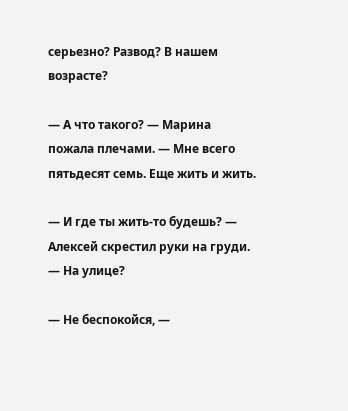серьезно? Развод? В нашем возрасте?

— А что такого? — Марина пожала плечами. — Мне всего пятьдесят семь. Еще жить и жить.

— И где ты жить-то будешь? — Алексей скрестил руки на груди. — На улице?

— Не беспокойся, —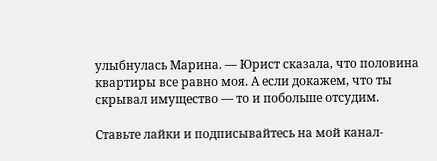улыбнулась Марина. — Юрист сказала, что половина квартиры все равно моя. А если докажем, что ты скрывал имущество — то и побольше отсудим.

Ставьте лайки и подписывайтесь на мой канал-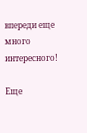впереди еще много интересного!

Еще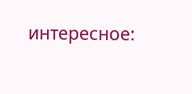интересное: